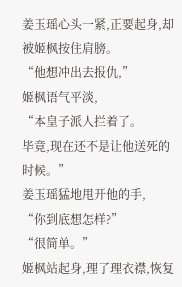姜玉瑶心头一紧,正要起身,却被姬枫按住肩膀。
“他想冲出去报仇,”
姬枫语气平淡,
“本皇子派人拦着了。
毕竟,现在还不是让他送死的时候。”
姜玉瑶猛地甩开他的手,
“你到底想怎样?”
“很简单。”
姬枫站起身,理了理衣襟,恢复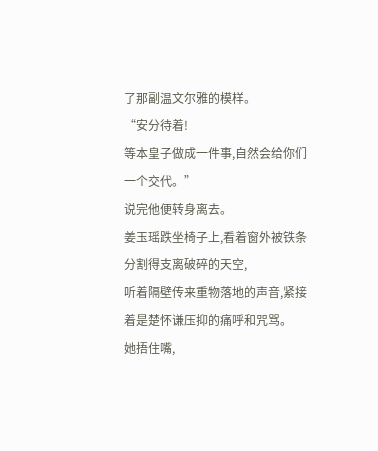了那副温文尔雅的模样。
“安分待着!
等本皇子做成一件事,自然会给你们一个交代。”
说完他便转身离去。
姜玉瑶跌坐椅子上,看着窗外被铁条分割得支离破碎的天空,
听着隔壁传来重物落地的声音,紧接着是楚怀谦压抑的痛呼和咒骂。
她捂住嘴,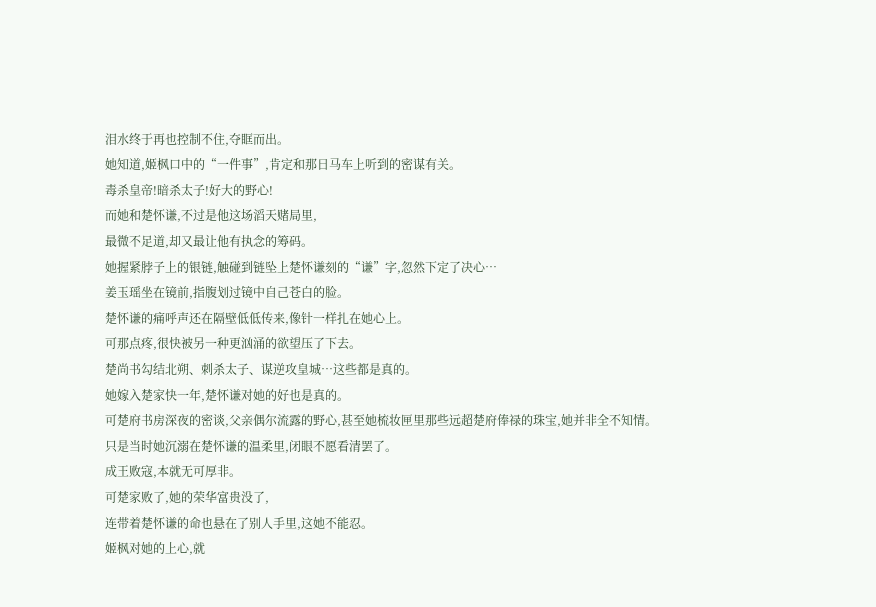泪水终于再也控制不住,夺眶而出。
她知道,姬枫口中的“一件事”,肯定和那日马车上听到的密谋有关。
毒杀皇帝!暗杀太子!好大的野心!
而她和楚怀谦,不过是他这场滔天赌局里,
最微不足道,却又最让他有执念的筹码。
她握紧脖子上的银链,触碰到链坠上楚怀谦刻的“谦”字,忽然下定了决心…
姜玉瑶坐在镜前,指腹划过镜中自己苍白的脸。
楚怀谦的痛呼声还在隔壁低低传来,像针一样扎在她心上。
可那点疼,很快被另一种更汹涌的欲望压了下去。
楚尚书勾结北朔、刺杀太子、谋逆攻皇城…这些都是真的。
她嫁入楚家快一年,楚怀谦对她的好也是真的。
可楚府书房深夜的密谈,父亲偶尔流露的野心,甚至她梳妆匣里那些远超楚府俸禄的珠宝,她并非全不知情。
只是当时她沉溺在楚怀谦的温柔里,闭眼不愿看清罢了。
成王败寇,本就无可厚非。
可楚家败了,她的荣华富贵没了,
连带着楚怀谦的命也悬在了别人手里,这她不能忍。
姬枫对她的上心,就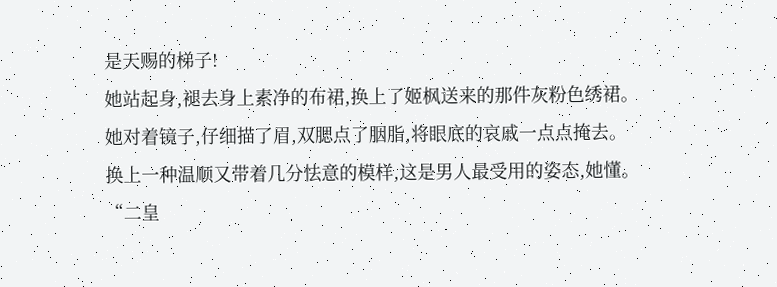是天赐的梯子!
她站起身,褪去身上素净的布裙,换上了姬枫送来的那件灰粉色绣裙。
她对着镜子,仔细描了眉,双腮点了胭脂,将眼底的哀戚一点点掩去。
换上一种温顺又带着几分怯意的模样,这是男人最受用的姿态,她懂。
“二皇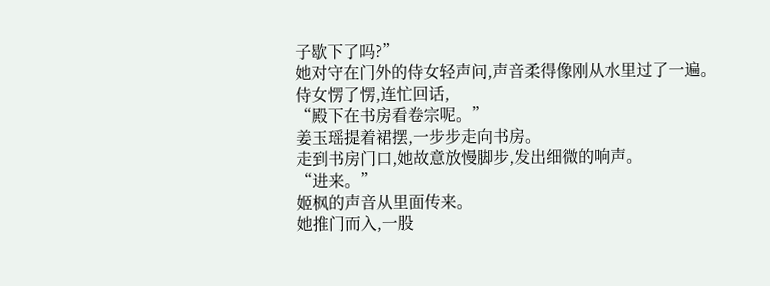子歇下了吗?”
她对守在门外的侍女轻声问,声音柔得像刚从水里过了一遍。
侍女愣了愣,连忙回话,
“殿下在书房看卷宗呢。”
姜玉瑶提着裙摆,一步步走向书房。
走到书房门口,她故意放慢脚步,发出细微的响声。
“进来。”
姬枫的声音从里面传来。
她推门而入,一股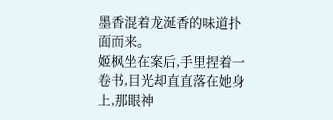墨香混着龙涎香的味道扑面而来。
姬枫坐在案后,手里捏着一卷书,目光却直直落在她身上,那眼神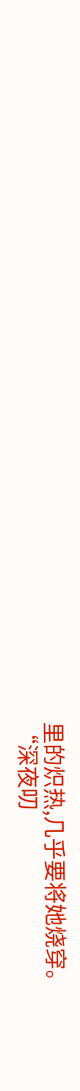里的炽热,几乎要将她烧穿。
“深夜叨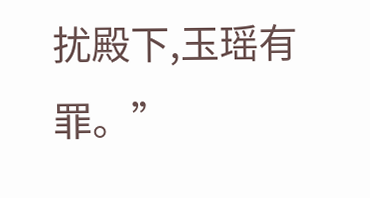扰殿下,玉瑶有罪。”